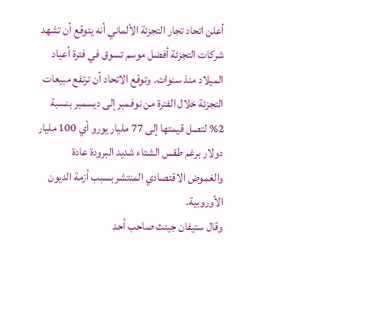أعلن اتحاد تجار التجزئة الألماني أنه يتوقع أن تشهد شركات التجزئة أفضل موسم تسوق في فترة أعياد الميلاد منذ سنوات. وتوقع الاتحاد أن ترتفع مبيعات التجزئة خلال الفترة من نوفمبر إلى ديسمبر بنسبة 2% لتصل قيمتها إلى 77 مليار يورو أي 100 مليار دولار برغم طقس الشتاء شديد البرودة عادة والغموض الاقتصادي المنتشر بسبب أزمة الديون الأوروبية.
وقال ستيفان جينث صاحب أحد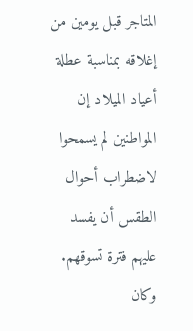المتاجر قبل يومين من إغلاقه بمناسبة عطلة أعياد الميلاد إن المواطنين لم يسمحوا لاضطراب أحوال الطقس أن يفسد عليهم فترة تسوقهم. وكان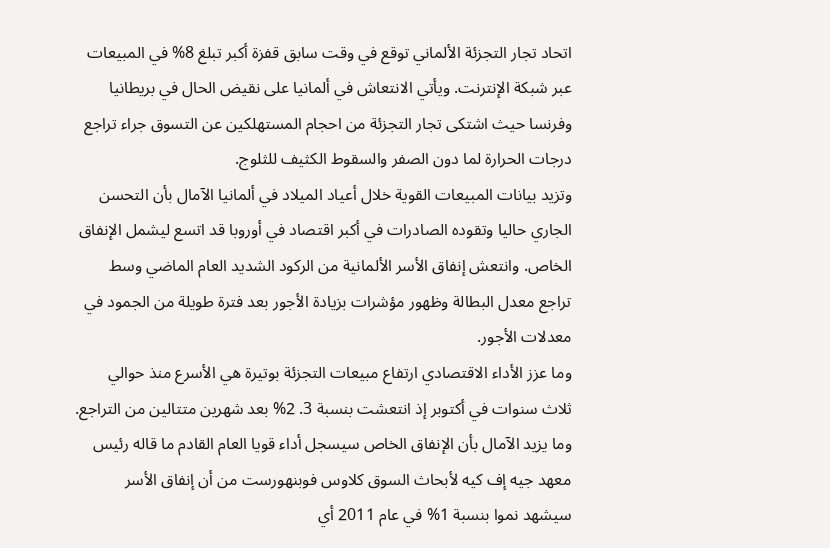اتحاد تجار التجزئة الألماني توقع في وقت سابق قفزة أكبر تبلغ 8% في المبيعات عبر شبكة الإنترنت. ويأتي الانتعاش في ألمانيا على نقيض الحال في بريطانيا وفرنسا حيث اشتكى تجار التجزئة من احجام المستهلكين عن التسوق جراء تراجع درجات الحرارة لما دون الصفر والسقوط الكثيف للثلوج.
وتزيد بيانات المبيعات القوية خلال أعياد الميلاد في ألمانيا الآمال بأن التحسن الجاري حاليا وتقوده الصادرات في أكبر اقتصاد في أوروبا قد اتسع ليشمل الإنفاق الخاص. وانتعش إنفاق الأسر الألمانية من الركود الشديد العام الماضي وسط تراجع معدل البطالة وظهور مؤشرات بزيادة الأجور بعد فترة طويلة من الجمود في معدلات الأجور.
وما عزز الأداء الاقتصادي ارتفاع مبيعات التجزئة بوتيرة هي الأسرع منذ حوالي ثلاث سنوات في أكتوبر إذ انتعشت بنسبة 3. 2% بعد شهرين متتالين من التراجع. وما يزيد الآمال بأن الإنفاق الخاص سيسجل أداء قويا العام القادم ما قاله رئيس معهد جيه إف كيه لأبحاث السوق كلاوس فوبنهورست من أن إنفاق الأسر سيشهد نموا بنسبة 1% في عام 2011 أي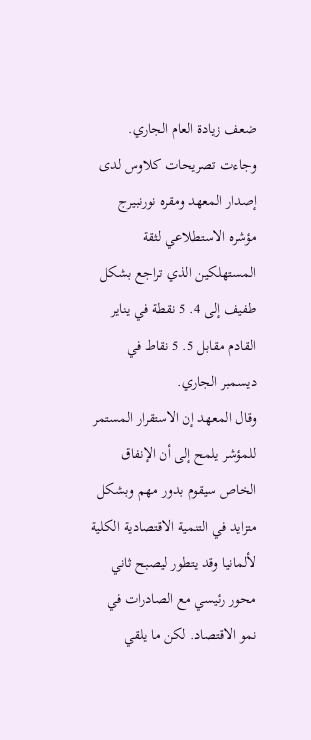ضعف زيادة العام الجاري. وجاءت تصريحات كلاوس لدى إصدار المعهد ومقره نورنبيرج مؤشره الاستطلاعي لثقة المستهلكين الذي تراجع بشكل طفيف إلى 4. 5 نقطة في يناير القادم مقابل 5. 5 نقاط في ديسمبر الجاري.
وقال المعهد إن الاستقرار المستمر للمؤشر يلمح إلى أن الإنفاق الخاص سيقوم بدور مهم وبشكل متزايد في التنمية الاقتصادية الكلية لألمانيا وقد يتطور ليصبح ثاني محور رئيسي مع الصادرات في نمو الاقتصاد. لكن ما يلقي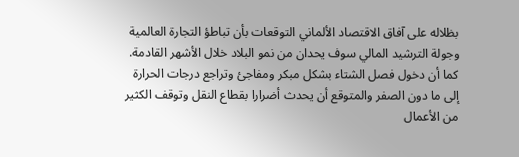بظلاله على آفاق الاقتصاد الألماني التوقعات بأن تباطؤ التجارة العالمية وجولة الترشيد المالي سوف يحدان من نمو البلاد خلال الأشهر القادمة. كما أن دخول فصل الشتاء بشكل مبكر ومفاجئ وتراجع درجات الحرارة إلى ما دون الصفر والمتوقع أن يحدث أضرارا بقطاع النقل وتوقف الكثير من الأعمال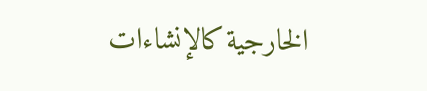الخارجية كالإنشاءات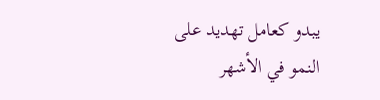يبدو كعامل تهديد على النمو في الأشهر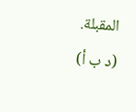المقبلة.
(د ب أ)